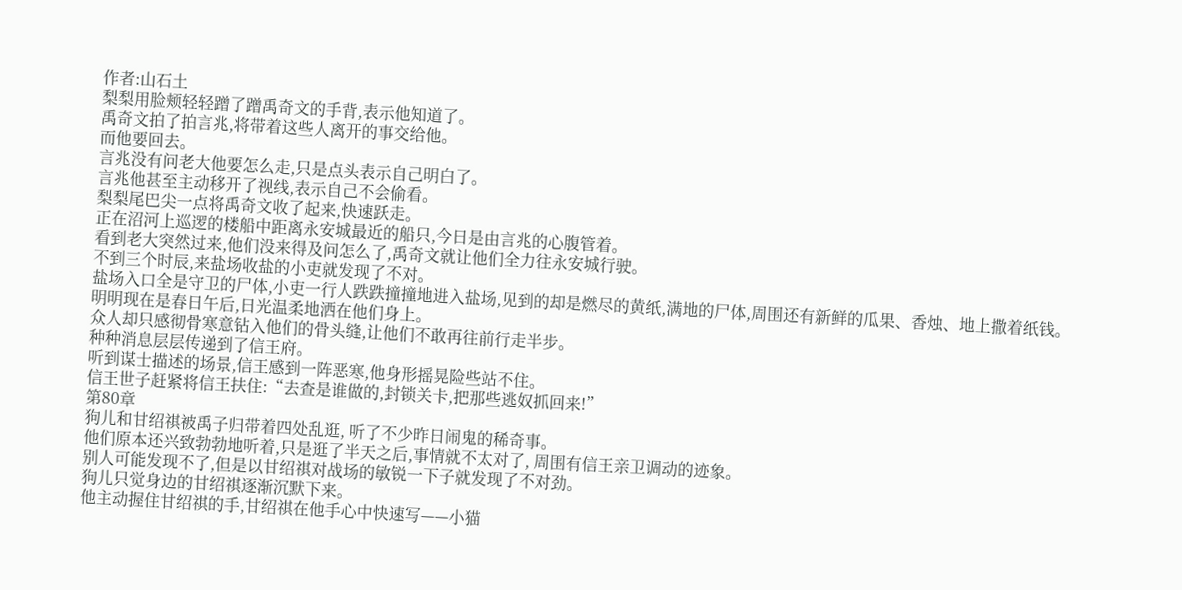作者:山石土
梨梨用脸颊轻轻蹭了蹭禹奇文的手背,表示他知道了。
禹奇文拍了拍言兆,将带着这些人离开的事交给他。
而他要回去。
言兆没有问老大他要怎么走,只是点头表示自己明白了。
言兆他甚至主动移开了视线,表示自己不会偷看。
梨梨尾巴尖一点将禹奇文收了起来,快速跃走。
正在沼河上巡逻的楼船中距离永安城最近的船只,今日是由言兆的心腹管着。
看到老大突然过来,他们没来得及问怎么了,禹奇文就让他们全力往永安城行驶。
不到三个时辰,来盐场收盐的小吏就发现了不对。
盐场入口全是守卫的尸体,小吏一行人跌跌撞撞地进入盐场,见到的却是燃尽的黄纸,满地的尸体,周围还有新鲜的瓜果、香烛、地上撒着纸钱。
明明现在是春日午后,日光温柔地洒在他们身上。
众人却只感彻骨寒意钻入他们的骨头缝,让他们不敢再往前行走半步。
种种消息层层传递到了信王府。
听到谋士描述的场景,信王感到一阵恶寒,他身形摇晃险些站不住。
信王世子赶紧将信王扶住:“去查是谁做的,封锁关卡,把那些逃奴抓回来!”
第80章
狗儿和甘绍祺被禹子归带着四处乱逛, 听了不少昨日闹鬼的稀奇事。
他们原本还兴致勃勃地听着,只是逛了半天之后,事情就不太对了, 周围有信王亲卫调动的迹象。
别人可能发现不了,但是以甘绍祺对战场的敏锐一下子就发现了不对劲。
狗儿只觉身边的甘绍祺逐渐沉默下来。
他主动握住甘绍祺的手,甘绍祺在他手心中快速写——小猫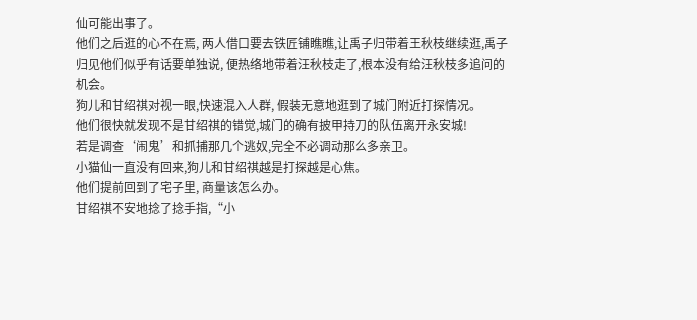仙可能出事了。
他们之后逛的心不在焉, 两人借口要去铁匠铺瞧瞧,让禹子归带着王秋枝继续逛,禹子归见他们似乎有话要单独说, 便热络地带着汪秋枝走了,根本没有给汪秋枝多追问的机会。
狗儿和甘绍祺对视一眼,快速混入人群, 假装无意地逛到了城门附近打探情况。
他们很快就发现不是甘绍祺的错觉,城门的确有披甲持刀的队伍离开永安城!
若是调查‘闹鬼’和抓捕那几个逃奴,完全不必调动那么多亲卫。
小猫仙一直没有回来,狗儿和甘绍祺越是打探越是心焦。
他们提前回到了宅子里, 商量该怎么办。
甘绍祺不安地捻了捻手指,“小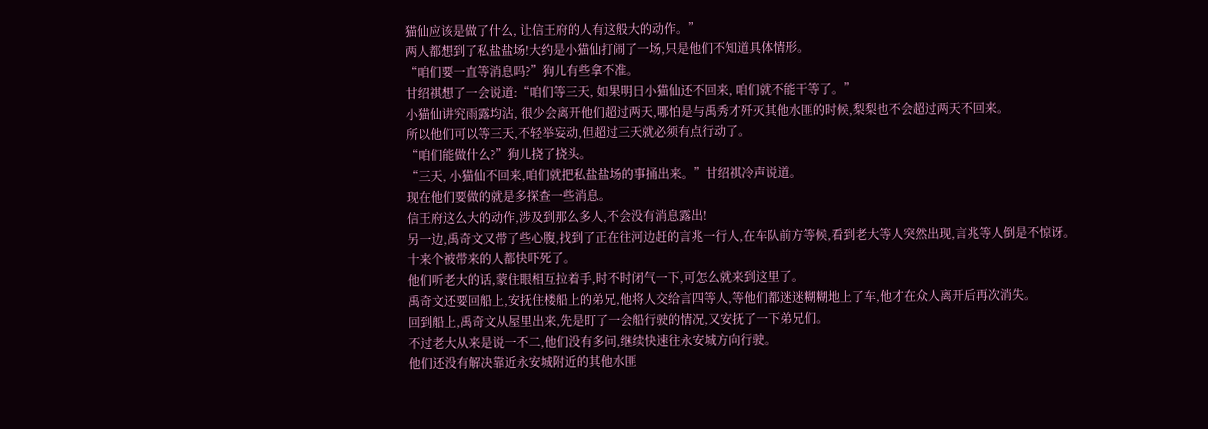猫仙应该是做了什么, 让信王府的人有这般大的动作。”
两人都想到了私盐盐场!大约是小猫仙打闹了一场,只是他们不知道具体情形。
“咱们要一直等消息吗?”狗儿有些拿不准。
甘绍祺想了一会说道:“咱们等三天, 如果明日小猫仙还不回来, 咱们就不能干等了。”
小猫仙讲究雨露均沾, 很少会离开他们超过两天,哪怕是与禹秀才歼灭其他水匪的时候,梨梨也不会超过两天不回来。
所以他们可以等三天,不轻举妄动,但超过三天就必须有点行动了。
“咱们能做什么?”狗儿挠了挠头。
“三天, 小猫仙不回来,咱们就把私盐盐场的事捅出来。”甘绍祺冷声说道。
现在他们要做的就是多探查一些消息。
信王府这么大的动作,涉及到那么多人,不会没有消息露出!
另一边,禹奇文又带了些心腹,找到了正在往河边赶的言兆一行人,在车队前方等候,看到老大等人突然出现,言兆等人倒是不惊讶。
十来个被带来的人都快吓死了。
他们听老大的话,蒙住眼相互拉着手,时不时闭气一下,可怎么就来到这里了。
禹奇文还要回船上,安抚住楼船上的弟兄,他将人交给言四等人,等他们都迷迷糊糊地上了车,他才在众人离开后再次消失。
回到船上,禹奇文从屋里出来,先是盯了一会船行驶的情况,又安抚了一下弟兄们。
不过老大从来是说一不二,他们没有多问,继续快速往永安城方向行驶。
他们还没有解决靠近永安城附近的其他水匪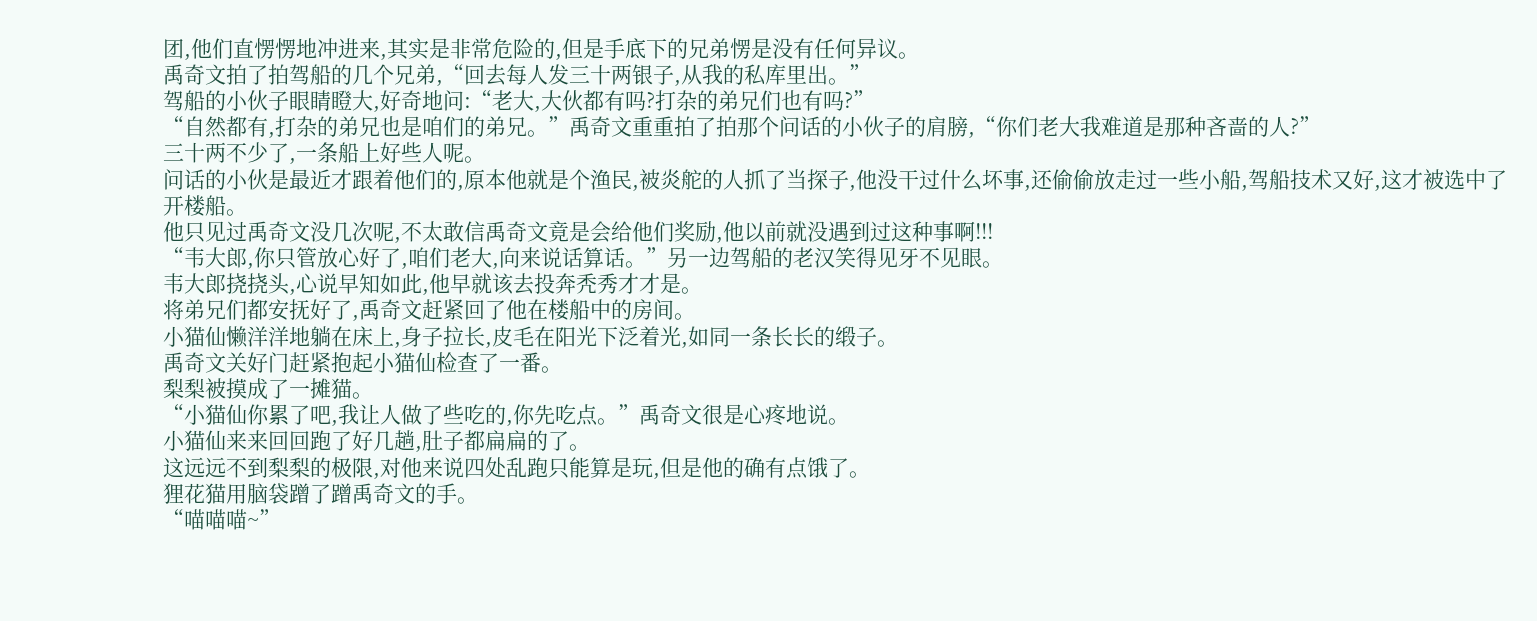团,他们直愣愣地冲进来,其实是非常危险的,但是手底下的兄弟愣是没有任何异议。
禹奇文拍了拍驾船的几个兄弟,“回去每人发三十两银子,从我的私库里出。”
驾船的小伙子眼睛瞪大,好奇地问:“老大,大伙都有吗?打杂的弟兄们也有吗?”
“自然都有,打杂的弟兄也是咱们的弟兄。”禹奇文重重拍了拍那个问话的小伙子的肩膀,“你们老大我难道是那种吝啬的人?”
三十两不少了,一条船上好些人呢。
问话的小伙是最近才跟着他们的,原本他就是个渔民,被炎舵的人抓了当探子,他没干过什么坏事,还偷偷放走过一些小船,驾船技术又好,这才被选中了开楼船。
他只见过禹奇文没几次呢,不太敢信禹奇文竟是会给他们奖励,他以前就没遇到过这种事啊!!!
“韦大郎,你只管放心好了,咱们老大,向来说话算话。”另一边驾船的老汉笑得见牙不见眼。
韦大郎挠挠头,心说早知如此,他早就该去投奔秃秀才才是。
将弟兄们都安抚好了,禹奇文赶紧回了他在楼船中的房间。
小猫仙懒洋洋地躺在床上,身子拉长,皮毛在阳光下泛着光,如同一条长长的缎子。
禹奇文关好门赶紧抱起小猫仙检查了一番。
梨梨被摸成了一摊猫。
“小猫仙你累了吧,我让人做了些吃的,你先吃点。”禹奇文很是心疼地说。
小猫仙来来回回跑了好几趟,肚子都扁扁的了。
这远远不到梨梨的极限,对他来说四处乱跑只能算是玩,但是他的确有点饿了。
狸花猫用脑袋蹭了蹭禹奇文的手。
“喵喵喵~”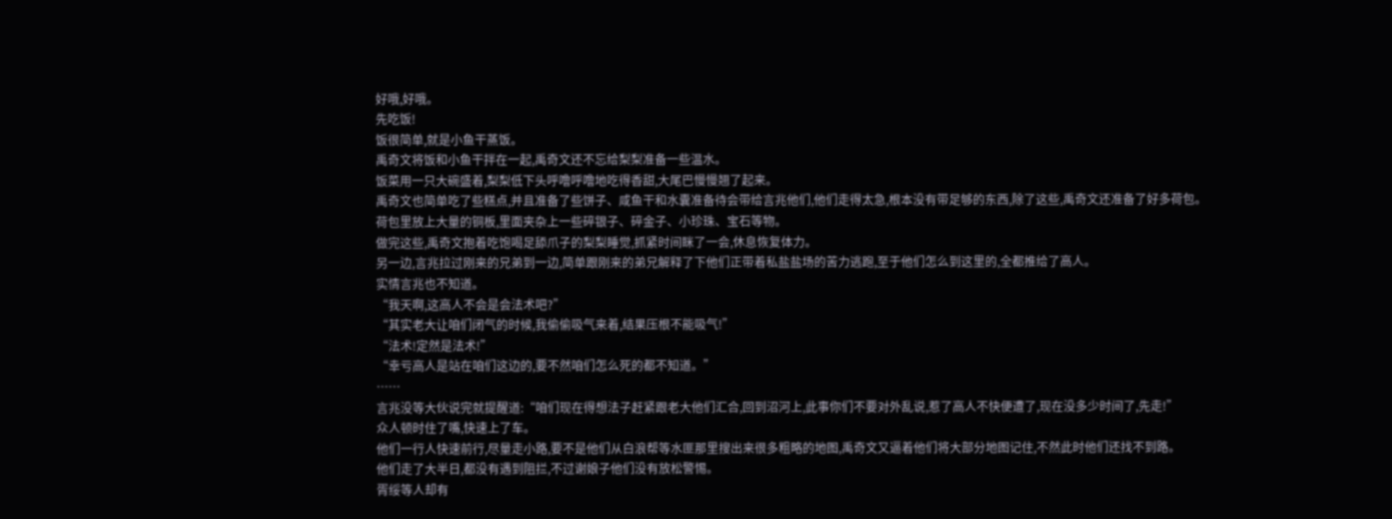好哦,好哦。
先吃饭!
饭很简单,就是小鱼干蒸饭。
禹奇文将饭和小鱼干拌在一起,禹奇文还不忘给梨梨准备一些温水。
饭菜用一只大碗盛着,梨梨低下头呼噜呼噜地吃得香甜,大尾巴慢慢翘了起来。
禹奇文也简单吃了些糕点,并且准备了些饼子、咸鱼干和水囊准备待会带给言兆他们,他们走得太急,根本没有带足够的东西,除了这些,禹奇文还准备了好多荷包。
荷包里放上大量的铜板,里面夹杂上一些碎银子、碎金子、小珍珠、宝石等物。
做完这些,禹奇文抱着吃饱喝足舔爪子的梨梨睡觉,抓紧时间眯了一会,休息恢复体力。
另一边,言兆拉过刚来的兄弟到一边,简单跟刚来的弟兄解释了下他们正带着私盐盐场的苦力逃跑,至于他们怎么到这里的,全都推给了高人。
实情言兆也不知道。
“我天啊,这高人不会是会法术吧?”
“其实老大让咱们闭气的时候,我偷偷吸气来着,结果压根不能吸气!”
“法术!定然是法术!”
“幸亏高人是站在咱们这边的,要不然咱们怎么死的都不知道。”
……
言兆没等大伙说完就提醒道:“咱们现在得想法子赶紧跟老大他们汇合,回到沼河上,此事你们不要对外乱说,惹了高人不快便遭了,现在没多少时间了,先走!”
众人顿时住了嘴,快速上了车。
他们一行人快速前行,尽量走小路,要不是他们从白浪帮等水匪那里搜出来很多粗略的地图,禹奇文又逼着他们将大部分地图记住,不然此时他们还找不到路。
他们走了大半日,都没有遇到阻拦,不过谢娘子他们没有放松警惕。
胥绥等人却有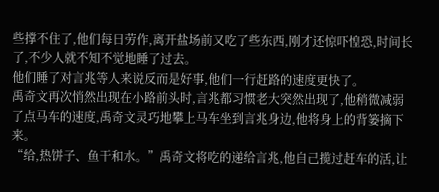些撑不住了,他们每日劳作,离开盐场前又吃了些东西,刚才还惊吓惶恐,时间长了,不少人就不知不觉地睡了过去。
他们睡了对言兆等人来说反而是好事,他们一行赶路的速度更快了。
禹奇文再次悄然出现在小路前头时,言兆都习惯老大突然出现了,他稍微减弱了点马车的速度,禹奇文灵巧地攀上马车坐到言兆身边,他将身上的背篓摘下来。
“给,热饼子、鱼干和水。”禹奇文将吃的递给言兆,他自己揽过赶车的活,让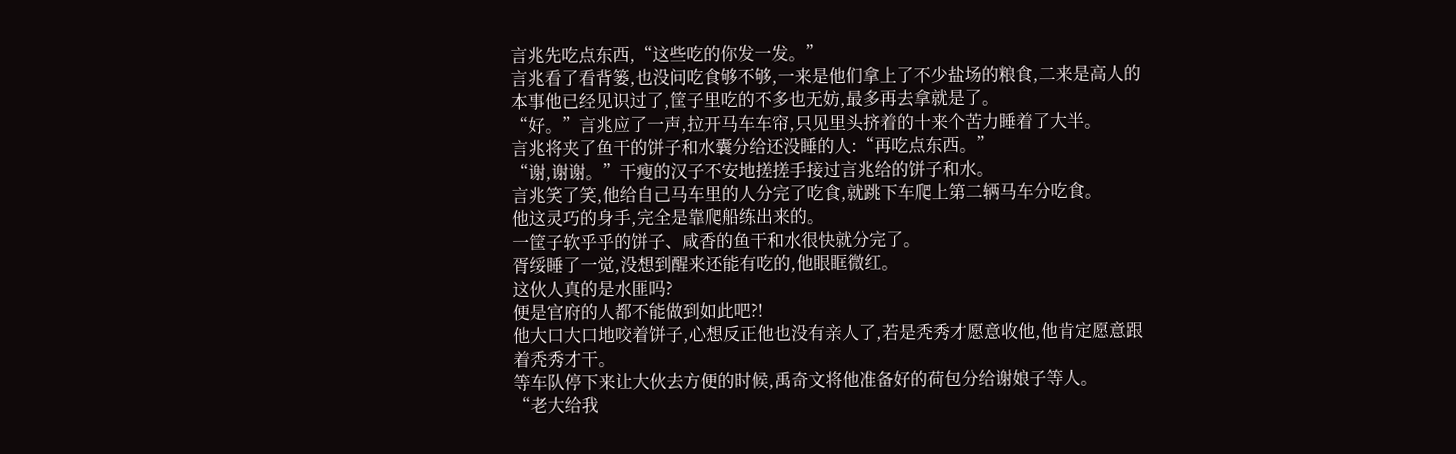言兆先吃点东西,“这些吃的你发一发。”
言兆看了看背篓,也没问吃食够不够,一来是他们拿上了不少盐场的粮食,二来是高人的本事他已经见识过了,筐子里吃的不多也无妨,最多再去拿就是了。
“好。”言兆应了一声,拉开马车车帘,只见里头挤着的十来个苦力睡着了大半。
言兆将夹了鱼干的饼子和水囊分给还没睡的人:“再吃点东西。”
“谢,谢谢。”干瘦的汉子不安地搓搓手接过言兆给的饼子和水。
言兆笑了笑,他给自己马车里的人分完了吃食,就跳下车爬上第二辆马车分吃食。
他这灵巧的身手,完全是靠爬船练出来的。
一筐子软乎乎的饼子、咸香的鱼干和水很快就分完了。
胥绥睡了一觉,没想到醒来还能有吃的,他眼眶微红。
这伙人真的是水匪吗?
便是官府的人都不能做到如此吧?!
他大口大口地咬着饼子,心想反正他也没有亲人了,若是秃秀才愿意收他,他肯定愿意跟着秃秀才干。
等车队停下来让大伙去方便的时候,禹奇文将他准备好的荷包分给谢娘子等人。
“老大给我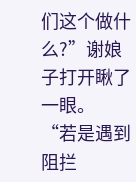们这个做什么?”谢娘子打开瞅了一眼。
“若是遇到阻拦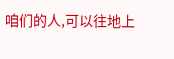咱们的人,可以往地上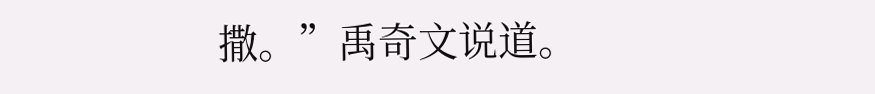撒。”禹奇文说道。